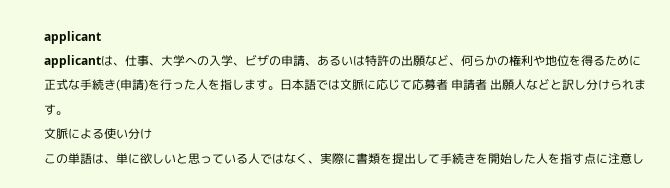applicant
applicantは、仕事、大学への入学、ビザの申請、あるいは特許の出願など、何らかの権利や地位を得るために正式な手続き(申請)を行った人を指します。日本語では文脈に応じて応募者 申請者 出願人などと訳し分けられます。
文脈による使い分け
この単語は、単に欲しいと思っている人ではなく、実際に書類を提出して手続きを開始した人を指す点に注意し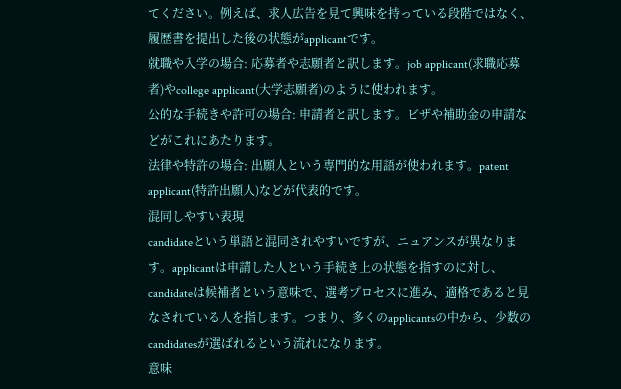てください。例えば、求人広告を見て興味を持っている段階ではなく、履歴書を提出した後の状態がapplicantです。
就職や入学の場合: 応募者や志願者と訳します。job applicant(求職応募者)やcollege applicant(大学志願者)のように使われます。
公的な手続きや許可の場合: 申請者と訳します。ビザや補助金の申請などがこれにあたります。
法律や特許の場合: 出願人という専門的な用語が使われます。patent applicant(特許出願人)などが代表的です。
混同しやすい表現
candidateという単語と混同されやすいですが、ニュアンスが異なります。applicantは申請した人という手続き上の状態を指すのに対し、candidateは候補者という意味で、選考プロセスに進み、適格であると見なされている人を指します。つまり、多くのapplicantsの中から、少数のcandidatesが選ばれるという流れになります。
意味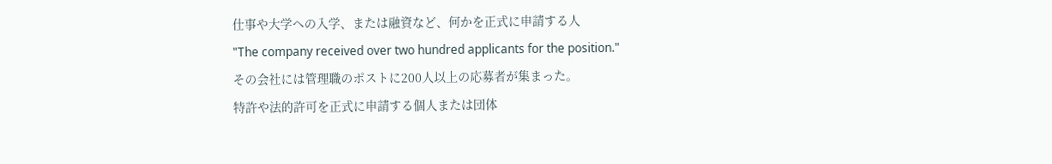仕事や大学への入学、または融資など、何かを正式に申請する人
"The company received over two hundred applicants for the position."
その会社には管理職のポストに200人以上の応募者が集まった。
特許や法的許可を正式に申請する個人または団体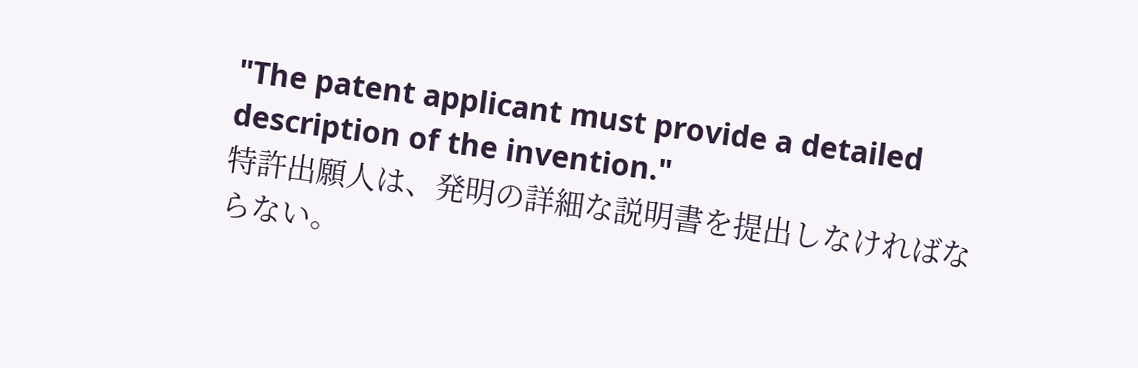"The patent applicant must provide a detailed description of the invention."
特許出願人は、発明の詳細な説明書を提出しなければならない。